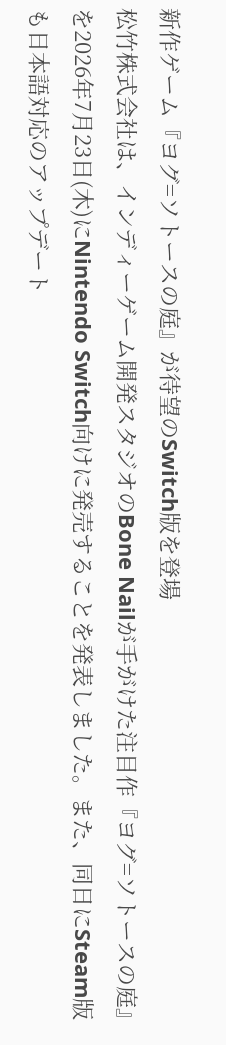新作ゲーム『ヨグ=ソトースの庭』が待望のSwitch版を登場
松竹株式会社は、インディーゲーム開発スタジオのBone Nailが手がけた注目作『ヨグ=ソトースの庭』を2026年7月23日(木)にNintendo Switch向けに発売することを発表しました。また、同日にSteam版も日本語対応のアップデート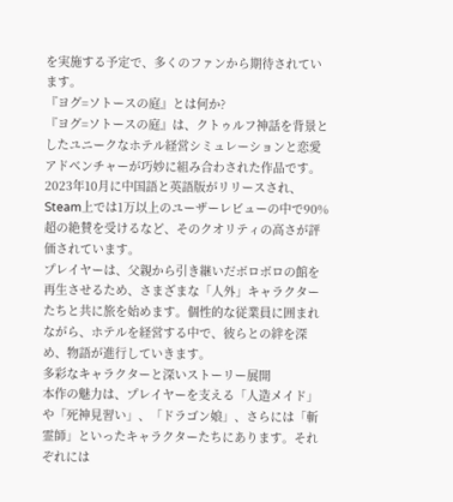を実施する予定で、多くのファンから期待されています。
『ヨグ=ソトースの庭』とは何か?
『ヨグ=ソトースの庭』は、クトゥルフ神話を背景としたユニークなホテル経営シミュレーションと恋愛アドベンチャーが巧妙に組み合わされた作品です。2023年10月に中国語と英語版がリリースされ、Steam上では1万以上のユーザーレビューの中で90%超の絶賛を受けるなど、そのクオリティの高さが評価されています。
プレイヤーは、父親から引き継いだボロボロの館を再生させるため、さまざまな「人外」キャラクターたちと共に旅を始めます。個性的な従業員に囲まれながら、ホテルを経営する中で、彼らとの絆を深め、物語が進行していきます。
多彩なキャラクターと深いストーリー展開
本作の魅力は、プレイヤーを支える「人造メイド」や「死神見習い」、「ドラゴン娘」、さらには「斬霊師」といったキャラクターたちにあります。それぞれには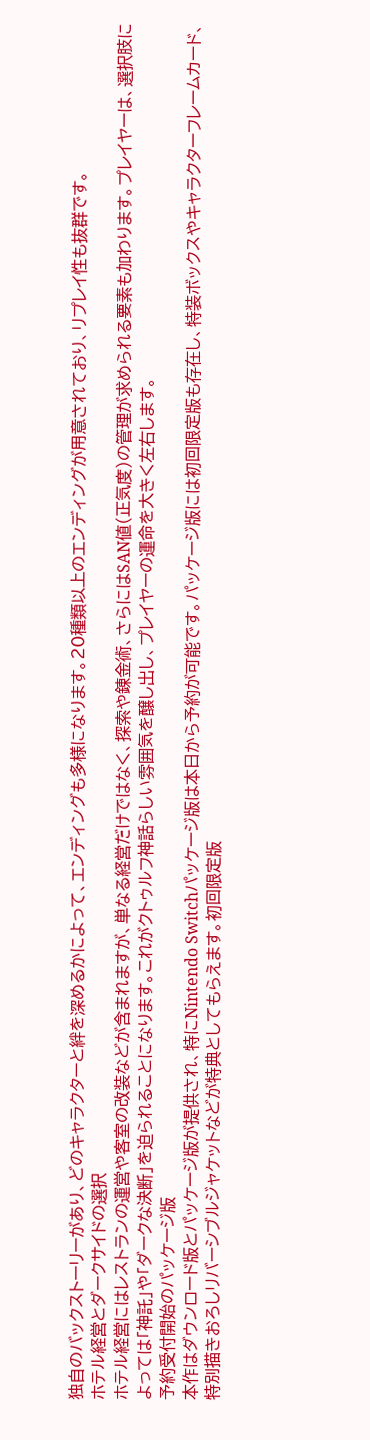独自のバックストーリーがあり、どのキャラクターと絆を深めるかによって、エンディングも多様になります。20種類以上のエンディングが用意されており、リプレイ性も抜群です。
ホテル経営とダークサイドの選択
ホテル経営にはレストランの運営や客室の改装などが含まれますが、単なる経営だけではなく、探索や錬金術、さらにはSAN値(正気度)の管理が求められる要素も加わります。プレイヤーは、選択肢によっては「神託」や「ダークな決断」を迫られることになります。これがクトゥルフ神話らしい雰囲気を醸し出し、プレイヤーの運命を大きく左右します。
予約受付開始のパッケージ版
本作はダウンロード版とパッケージ版が提供され、特にNintendo Switchパッケージ版は本日から予約が可能です。パッケージ版には初回限定版も存在し、特装ボックスやキャラクターフレームカード、特別描きおろしリバーシブルジャケットなどが特典としてもらえます。初回限定版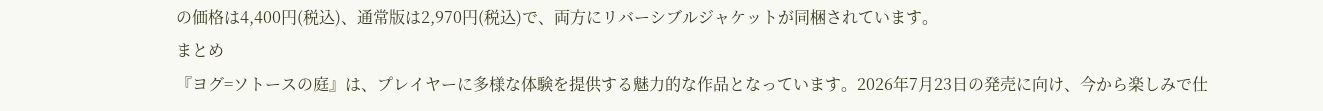の価格は4,400円(税込)、通常版は2,970円(税込)で、両方にリバーシブルジャケットが同梱されています。
まとめ
『ヨグ=ソトースの庭』は、プレイヤーに多様な体験を提供する魅力的な作品となっています。2026年7月23日の発売に向け、今から楽しみで仕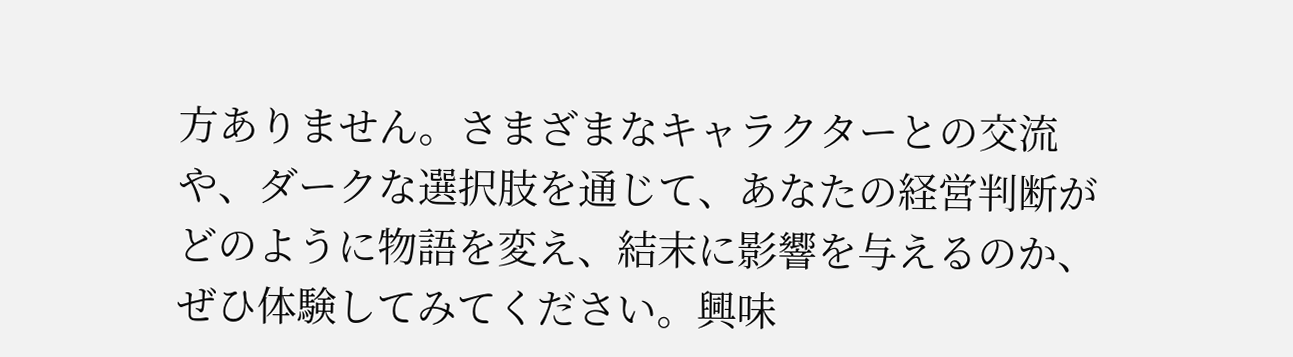方ありません。さまざまなキャラクターとの交流や、ダークな選択肢を通じて、あなたの経営判断がどのように物語を変え、結末に影響を与えるのか、ぜひ体験してみてください。興味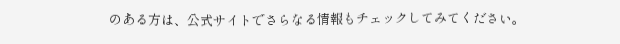のある方は、公式サイトでさらなる情報もチェックしてみてください。